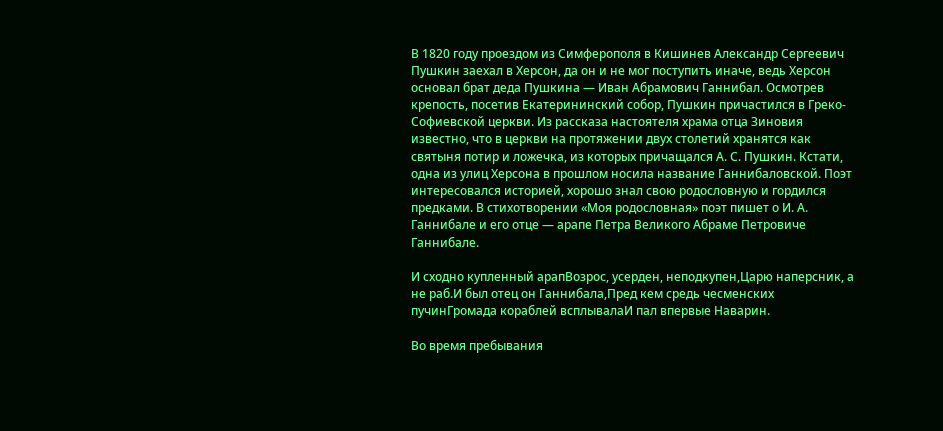В 1820 году проездом из Симферополя в Кишинев Александр Сергеевич Пушкин заехал в Херсон, да он и не мог поступить иначе, ведь Херсон основал брат деда Пушкина — Иван Абрамович Ганнибал. Осмотрев крепость, посетив Екатерининский собор, Пушкин причастился в Греко-Софиевской церкви. Из рассказа настоятеля храма отца Зиновия известно, что в церкви на протяжении двух столетий хранятся как святыня потир и ложечка, из которых причащался А. С. Пушкин. Кстати, одна из улиц Херсона в прошлом носила название Ганнибаловской. Поэт интересовался историей, хорошо знал свою родословную и гордился предками. В стихотворении «Моя родословная» поэт пишет о И. А. Ганнибале и его отце — арапе Петра Великого Абраме Петровиче Ганнибале.

И сходно купленный арапВозрос, усерден, неподкупен,Царю наперсник, а не раб.И был отец он Ганнибала,Пред кем средь чесменских пучинГромада кораблей всплывалаИ пал впервые Наварин.

Во время пребывания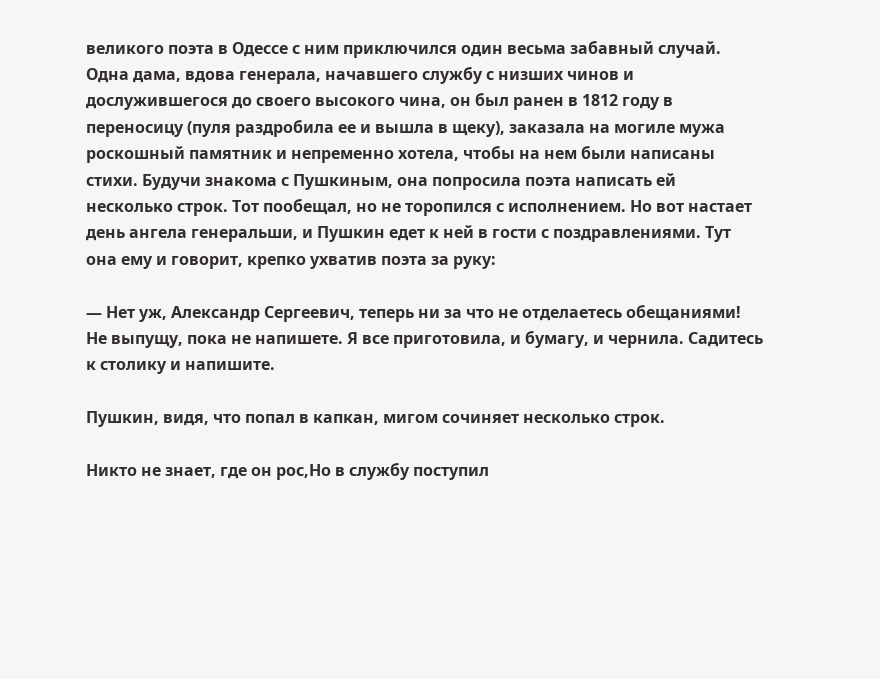великого поэта в Одессе с ним приключился один весьма забавный случай. Одна дама, вдова генерала, начавшего службу с низших чинов и дослужившегося до своего высокого чина, он был ранен в 1812 году в переносицу (пуля раздробила ее и вышла в щеку), заказала на могиле мужа роскошный памятник и непременно хотела, чтобы на нем были написаны стихи. Будучи знакома с Пушкиным, она попросила поэта написать ей несколько строк. Тот пообещал, но не торопился с исполнением. Но вот настает день ангела генеральши, и Пушкин едет к ней в гости с поздравлениями. Тут она ему и говорит, крепко ухватив поэта за руку:

— Нет уж, Александр Сергеевич, теперь ни за что не отделаетесь обещаниями! Не выпущу, пока не напишете. Я все приготовила, и бумагу, и чернила. Садитесь к столику и напишите.

Пушкин, видя, что попал в капкан, мигом сочиняет несколько строк.

Никто не знает, где он рос,Но в службу поступил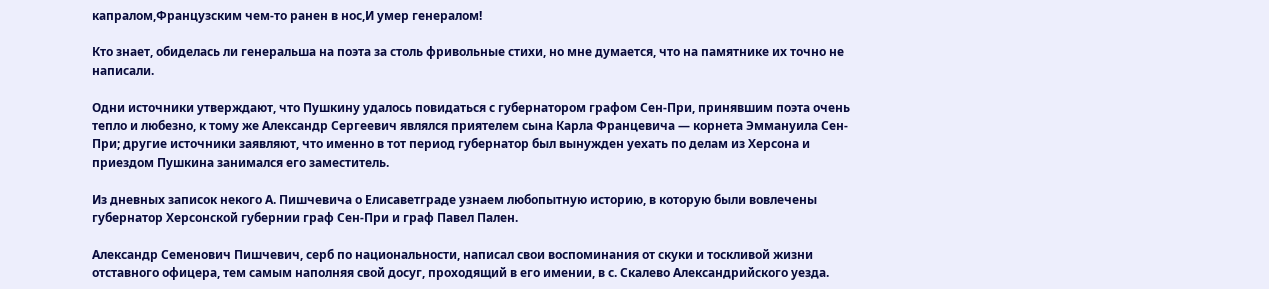капралом,Французским чем-то ранен в нос,И умер генералом!

Кто знает, обиделась ли генеральша на поэта за столь фривольные стихи, но мне думается, что на памятнике их точно не написали.

Одни источники утверждают, что Пушкину удалось повидаться с губернатором графом Сен-При, принявшим поэта очень тепло и любезно, к тому же Александр Сергеевич являлся приятелем сына Карла Францевича — корнета Эммануила Сен-При; другие источники заявляют, что именно в тот период губернатор был вынужден уехать по делам из Херсона и приездом Пушкина занимался его заместитель.

Из дневных записок некого А. Пишчевича о Елисаветграде узнаем любопытную историю, в которую были вовлечены губернатор Херсонской губернии граф Сен-При и граф Павел Пален.

Александр Семенович Пишчевич, серб по национальности, написал свои воспоминания от скуки и тоскливой жизни отставного офицера, тем самым наполняя свой досуг, проходящий в его имении, в с. Скалево Александрийского уезда.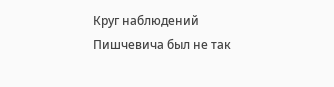Круг наблюдений Пишчевича был не так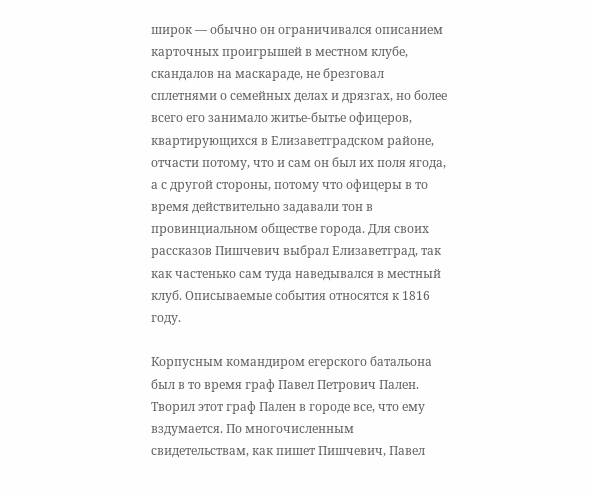широк — обычно он ограничивался описанием карточных проигрышей в местном клубе, скандалов на маскараде, не брезговал сплетнями о семейных делах и дрязгах, но более всего его занимало житье-бытье офицеров, квартирующихся в Елизаветградском районе, отчасти потому, что и сам он был их поля ягода, а с другой стороны, потому что офицеры в то время действительно задавали тон в провинциальном обществе города. Для своих рассказов Пишчевич выбрал Елизаветград, так как частенько сам туда наведывался в местный клуб. Описываемые события относятся к 1816 году.

Корпусным командиром егерского батальона был в то время граф Павел Петрович Пален. Творил этот граф Пален в городе все, что ему вздумается. По многочисленным свидетельствам, как пишет Пишчевич, Павел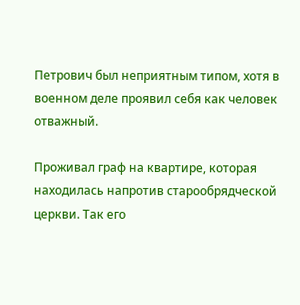Петрович был неприятным типом, хотя в военном деле проявил себя как человек отважный.

Проживал граф на квартире, которая находилась напротив старообрядческой церкви. Так его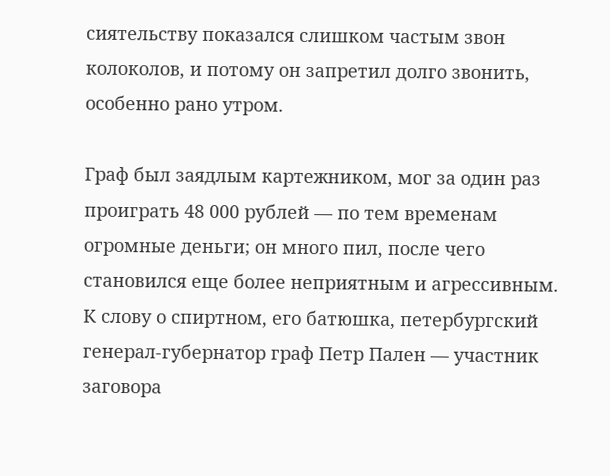сиятельству показался слишком частым звон колоколов, и потому он запретил долго звонить, особенно рано утром.

Граф был заядлым картежником, мог за один раз проиграть 48 000 рублей — по тем временам огромные деньги; он много пил, после чего становился еще более неприятным и агрессивным. К слову о спиртном, его батюшка, петербургский генерал-губернатор граф Петр Пален — участник заговора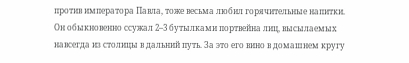против императора Павла, тоже весьма любил горячительные напитки. Он обыкновенно ссужал 2–3 бутылками портвейна лиц, высылаемых навсегда из столицы в дальний путь. За это его вино в домашнем кругу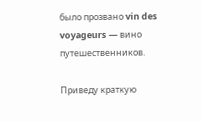было прозвано vin des voyageurs — вино путешественников.

Приведу краткую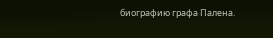биографию графа Палена.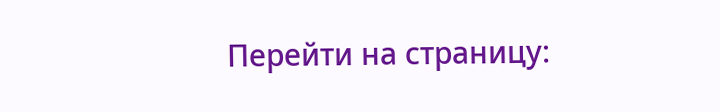Перейти на страницу: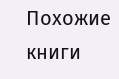Похожие книги